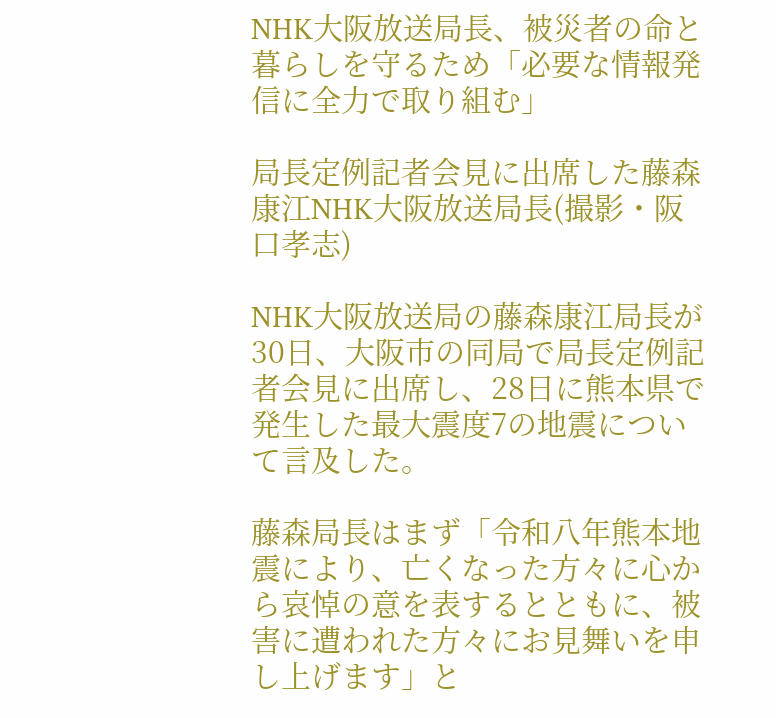NHK大阪放送局長、被災者の命と暮らしを守るため「必要な情報発信に全力で取り組む」

局長定例記者会見に出席した藤森康江NHK大阪放送局長(撮影・阪口孝志)

NHK大阪放送局の藤森康江局長が30日、大阪市の同局で局長定例記者会見に出席し、28日に熊本県で発生した最大震度7の地震について言及した。

藤森局長はまず「令和八年熊本地震により、亡くなった方々に心から哀悼の意を表するとともに、被害に遭われた方々にお見舞いを申し上げます」と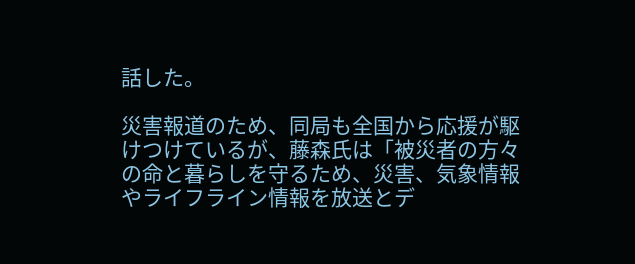話した。

災害報道のため、同局も全国から応援が駆けつけているが、藤森氏は「被災者の方々の命と暮らしを守るため、災害、気象情報やライフライン情報を放送とデ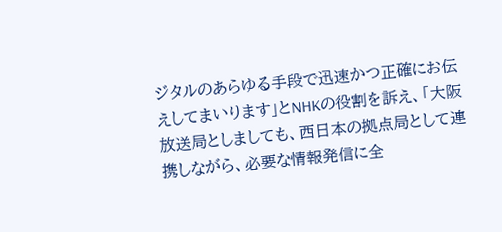ジタルのあらゆる手段で迅速かつ正確にお伝えしてまいります」とNHKの役割を訴え、「大阪放送局としましても、西日本の拠点局として連携しながら、必要な情報発信に全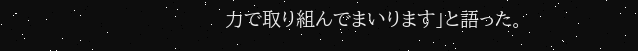力で取り組んでまいります」と語った。